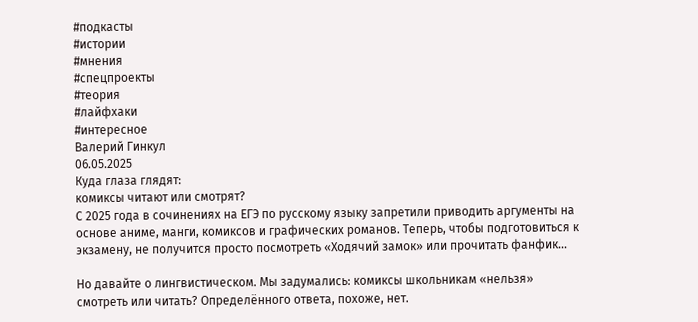#подкасты
#истории
#мнения
#спецпроекты
#теория
#лайфхаки
#интересное
Валерий Гинкул
06.05.2025
Куда глаза глядят:
комиксы читают или смотрят?
С 2025 года в сочинениях на ЕГЭ по русскому языку запретили приводить аргументы на основе аниме, манги, комиксов и графических романов. Теперь, чтобы подготовиться к экзамену, не получится просто посмотреть «Ходячий замок» или прочитать фанфик…

Но давайте о лингвистическом. Мы задумались: комиксы школьникам «нельзя» смотреть или читать? Определённого ответа, похоже, нет.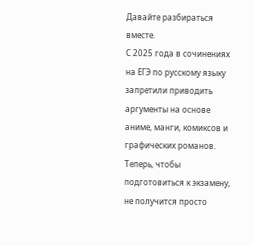Давайте разбираться вместе.
С 2025 года в сочинениях на ЕГЭ по русскому языку запретили приводить аргументы на основе аниме, манги, комиксов и графических романов. Теперь, чтобы подготовиться к экзамену, не получится просто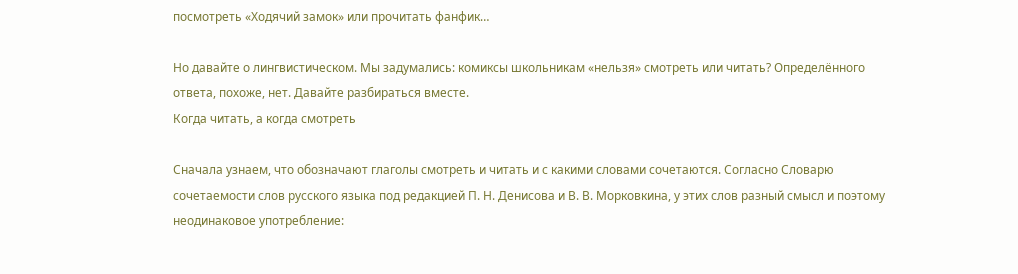посмотреть «Ходячий замок» или прочитать фанфик…

Но давайте о лингвистическом. Мы задумались: комиксы школьникам «нельзя» смотреть или читать? Определённого ответа, похоже, нет. Давайте разбираться вместе.
Когда читать, а когда смотреть

Сначала узнаем, что обозначают глаголы смотреть и читать и с какими словами сочетаются. Согласно Словарю сочетаемости слов русского языка под редакцией П. Н. Денисова и В. В. Морковкина, у этих слов разный смысл и поэтому неодинаковое употребление: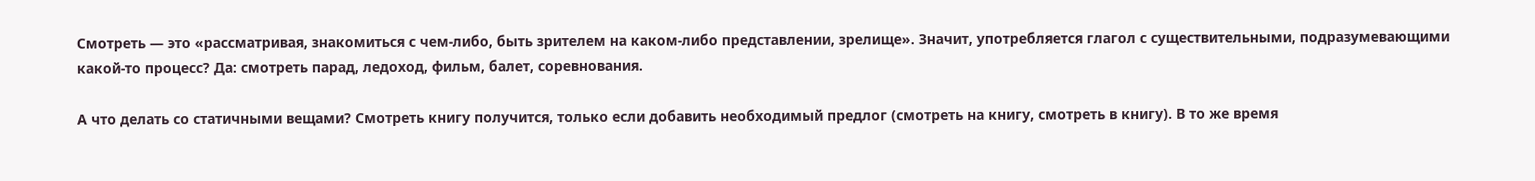Смотреть — это «рассматривая, знакомиться с чем-либо, быть зрителем на каком-либо представлении, зрелище». Значит, употребляется глагол с существительными, подразумевающими какой-то процесс? Да: смотреть парад, ледоход, фильм, балет, соревнования.

А что делать со статичными вещами? Смотреть книгу получится, только если добавить необходимый предлог (смотреть на книгу, смотреть в книгу). В то же время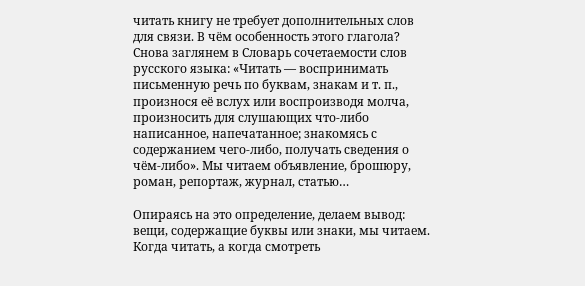читать книгу не требует дополнительных слов для связи. В чём особенность этого глагола? Снова заглянем в Словарь сочетаемости слов русского языка: «Читать — воспринимать письменную речь по буквам, знакам и т. п., произнося её вслух или воспроизводя молча, произносить для слушающих что-либо написанное, напечатанное; знакомясь с содержанием чего-либо, получать сведения о чём-либо». Мы читаем объявление, брошюру, роман, репортаж, журнал, статью…

Опираясь на это определение, делаем вывод: вещи, содержащие буквы или знаки, мы читаем.
Когда читать, а когда смотреть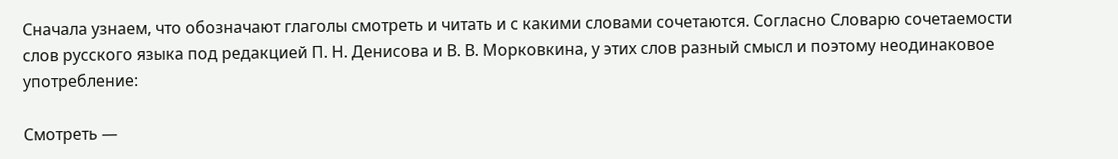Сначала узнаем, что обозначают глаголы смотреть и читать и с какими словами сочетаются. Согласно Словарю сочетаемости слов русского языка под редакцией П. Н. Денисова и В. В. Морковкина, у этих слов разный смысл и поэтому неодинаковое употребление:

Смотреть —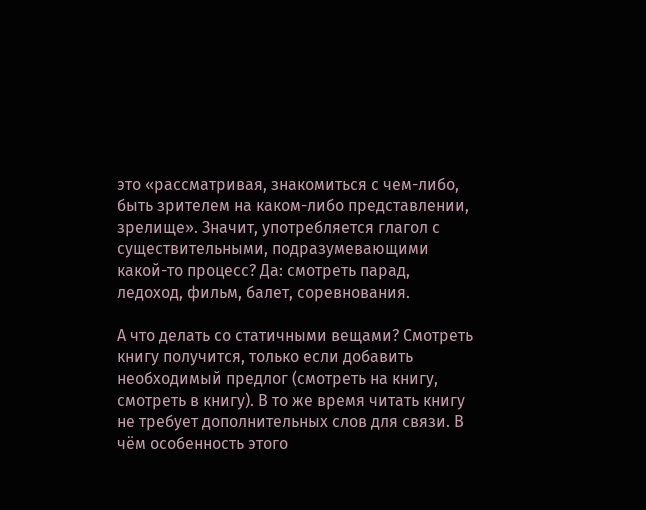это «рассматривая, знакомиться с чем-либо, быть зрителем на каком-либо представлении, зрелище». Значит, употребляется глагол с существительными, подразумевающими какой-то процесс? Да: смотреть парад, ледоход, фильм, балет, соревнования.

А что делать со статичными вещами? Смотреть книгу получится, только если добавить необходимый предлог (смотреть на книгу, смотреть в книгу). В то же время читать книгу не требует дополнительных слов для связи. В чём особенность этого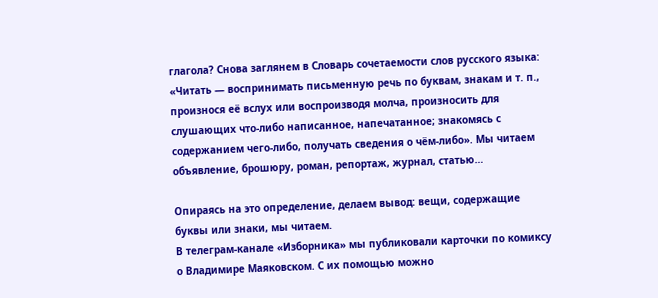глагола? Снова заглянем в Словарь сочетаемости слов русского языка: «Читать — воспринимать письменную речь по буквам, знакам и т. п., произнося её вслух или воспроизводя молча, произносить для слушающих что-либо написанное, напечатанное; знакомясь с содержанием чего-либо, получать сведения о чём-либо». Мы читаем объявление, брошюру, роман, репортаж, журнал, статью…

Опираясь на это определение, делаем вывод: вещи, содержащие буквы или знаки, мы читаем.
В телеграм-канале «Изборника» мы публиковали карточки по комиксу о Владимире Маяковском. С их помощью можно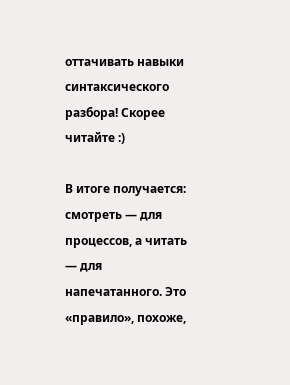оттачивать навыки синтаксического разбора! Скорее читайте :)

В итоге получается: смотреть — для процессов, а читать — для напечатанного. Это «правило», похоже,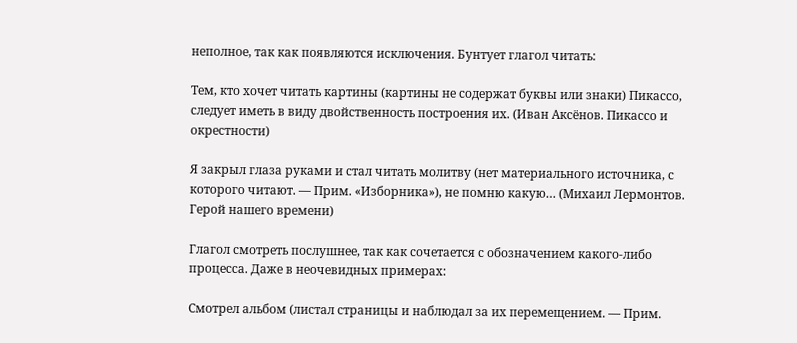неполное, так как появляются исключения. Бунтует глагол читать:

Тем, кто хочет читать картины (картины не содержат буквы или знаки) Пикассо, следует иметь в виду двойственность построения их. (Иван Аксёнов. Пикассо и окрестности)

Я закрыл глаза руками и стал читать молитву (нет материального источника, с которого читают. — Прим. «Изборника»), не помню какую… (Михаил Лермонтов. Герой нашего времени)

Глагол смотреть послушнее, так как сочетается с обозначением какого-либо процесса. Даже в неочевидных примерах:

Смотрел альбом (листал страницы и наблюдал за их перемещением. — Прим.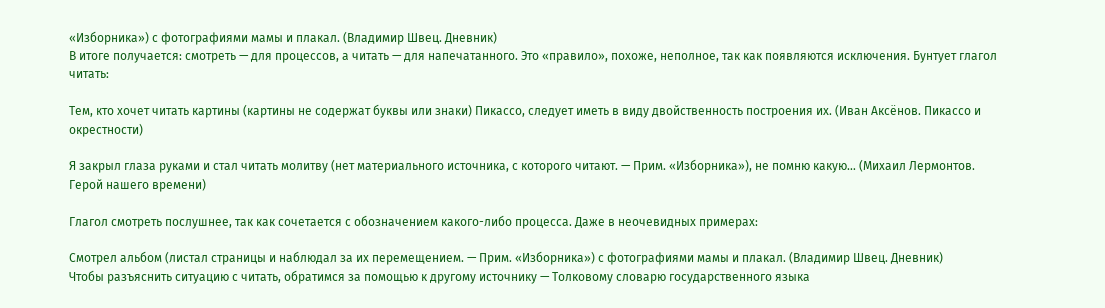«Изборника») с фотографиями мамы и плакал. (Владимир Швец. Дневник)
В итоге получается: смотреть — для процессов, а читать — для напечатанного. Это «правило», похоже, неполное, так как появляются исключения. Бунтует глагол читать:

Тем, кто хочет читать картины (картины не содержат буквы или знаки) Пикассо, следует иметь в виду двойственность построения их. (Иван Аксёнов. Пикассо и окрестности)

Я закрыл глаза руками и стал читать молитву (нет материального источника, с которого читают. — Прим. «Изборника»), не помню какую… (Михаил Лермонтов. Герой нашего времени)

Глагол смотреть послушнее, так как сочетается с обозначением какого-либо процесса. Даже в неочевидных примерах:

Смотрел альбом (листал страницы и наблюдал за их перемещением. — Прим. «Изборника») с фотографиями мамы и плакал. (Владимир Швец. Дневник)
Чтобы разъяснить ситуацию с читать, обратимся за помощью к другому источнику — Толковому словарю государственного языка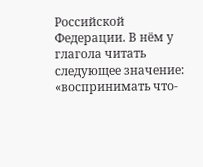Российской Федерации. В нём у глагола читать следующее значение: «воспринимать что-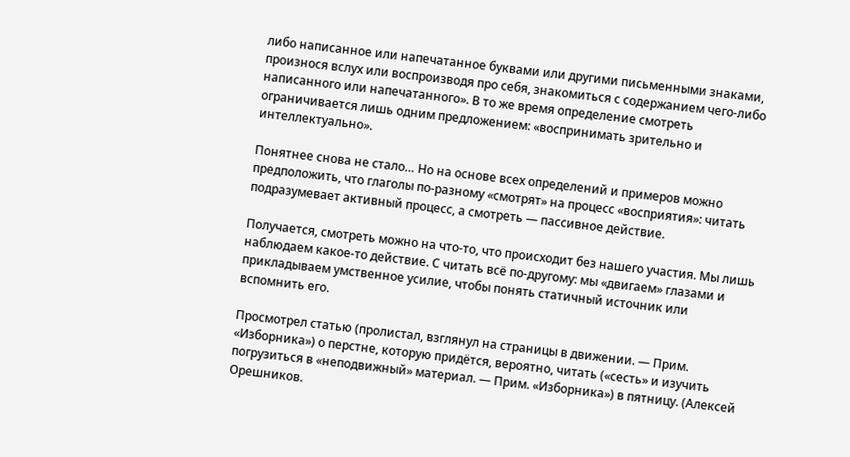либо написанное или напечатанное буквами или другими письменными знаками, произнося вслух или воспроизводя про себя, знакомиться с содержанием чего-либо написанного или напечатанного». В то же время определение смотреть ограничивается лишь одним предложением: «воспринимать зрительно и интеллектуально».

Понятнее снова не стало… Но на основе всех определений и примеров можно предположить, что глаголы по-разному «смотрят» на процесс «восприятия»: читать подразумевает активный процесс, а смотреть — пассивное действие.

Получается, смотреть можно на что-то, что происходит без нашего участия. Мы лишь наблюдаем какое-то действие. С читать всё по-другому: мы «двигаем» глазами и прикладываем умственное усилие, чтобы понять статичный источник или вспомнить его.

Просмотрел статью (пролистал, взглянул на страницы в движении. — Прим. «Изборника») о перстне, которую придётся, вероятно, читать («сесть» и изучить погрузиться в «неподвижный» материал. — Прим. «Изборника») в пятницу. (Алексей Орешников.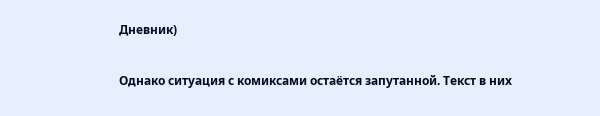Дневник)

Однако ситуация с комиксами остаётся запутанной. Текст в них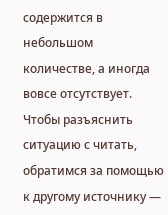содержится в небольшом количестве, а иногда вовсе отсутствует.
Чтобы разъяснить ситуацию с читать, обратимся за помощью к другому источнику —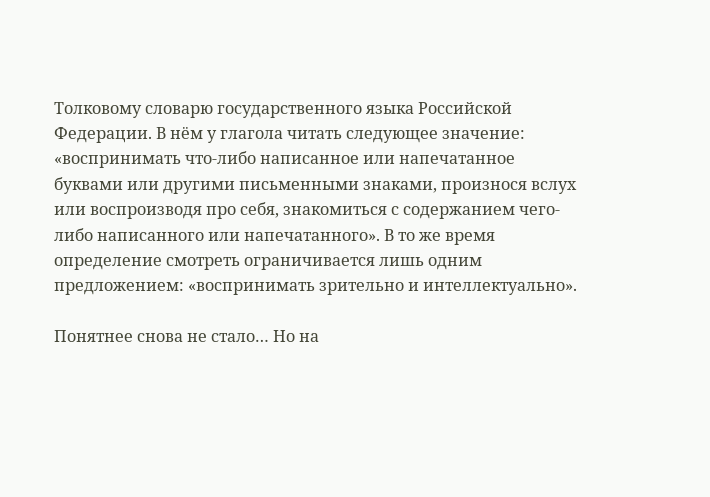Толковому словарю государственного языка Российской Федерации. В нём у глагола читать следующее значение: «воспринимать что-либо написанное или напечатанное буквами или другими письменными знаками, произнося вслух или воспроизводя про себя, знакомиться с содержанием чего-либо написанного или напечатанного». В то же время определение смотреть ограничивается лишь одним предложением: «воспринимать зрительно и интеллектуально».

Понятнее снова не стало… Но на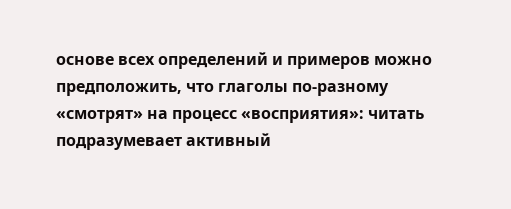основе всех определений и примеров можно предположить, что глаголы по-разному «смотрят» на процесс «восприятия»: читать подразумевает активный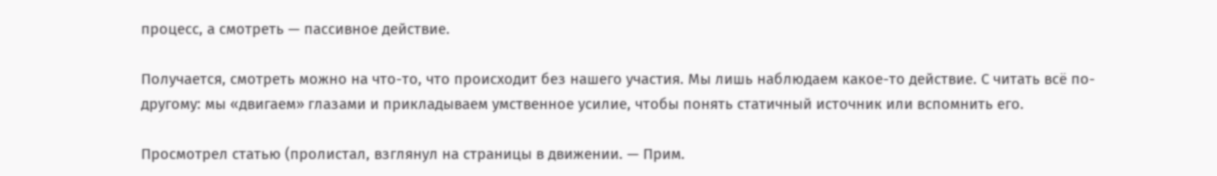процесс, а смотреть — пассивное действие.

Получается, смотреть можно на что-то, что происходит без нашего участия. Мы лишь наблюдаем какое-то действие. С читать всё по-другому: мы «двигаем» глазами и прикладываем умственное усилие, чтобы понять статичный источник или вспомнить его.

Просмотрел статью (пролистал, взглянул на страницы в движении. — Прим.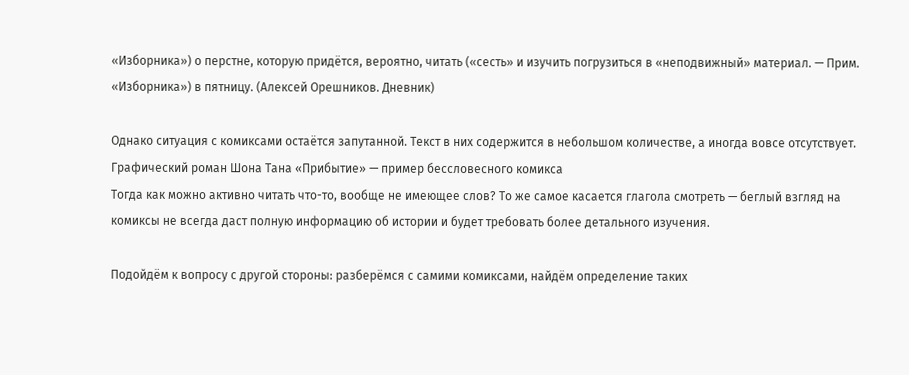«Изборника») о перстне, которую придётся, вероятно, читать («сесть» и изучить погрузиться в «неподвижный» материал. — Прим. «Изборника») в пятницу. (Алексей Орешников. Дневник)

Однако ситуация с комиксами остаётся запутанной. Текст в них содержится в небольшом количестве, а иногда вовсе отсутствует.
Графический роман Шона Тана «Прибытие» — пример бессловесного комикса
Тогда как можно активно читать что-то, вообще не имеющее слов? То же самое касается глагола смотреть — беглый взгляд на комиксы не всегда даст полную информацию об истории и будет требовать более детального изучения.

Подойдём к вопросу с другой стороны: разберёмся с самими комиксами, найдём определение таких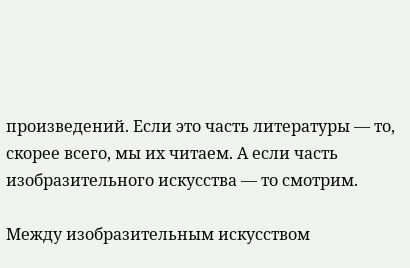произведений. Если это часть литературы — то, скорее всего, мы их читаем. А если часть изобразительного искусства — то смотрим.

Между изобразительным искусством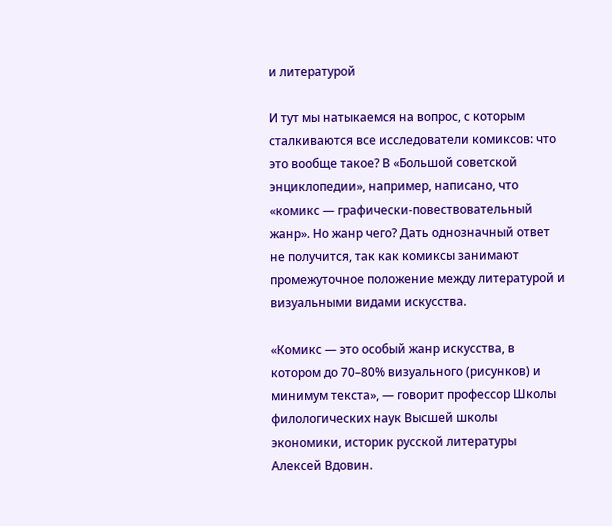и литературой

И тут мы натыкаемся на вопрос, с которым сталкиваются все исследователи комиксов: что это вообще такое? В «Большой советской энциклопедии», например, написано, что «комикс — графически-повествовательный жанр». Но жанр чего? Дать однозначный ответ не получится, так как комиксы занимают промежуточное положение между литературой и визуальными видами искусства.

«Комикс — это особый жанр искусства, в котором до 70–80% визуального (рисунков) и минимум текста», — говорит профессор Школы филологических наук Высшей школы экономики, историк русской литературы Алексей Вдовин.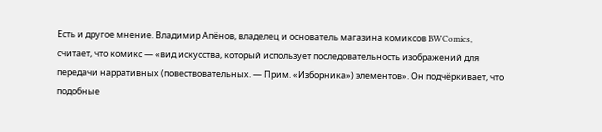Есть и другое мнение. Владимир Апёнов, владелец и основатель магазина комиксов BWComics, считает, что комикс — «вид искусства, который использует последовательность изображений для передачи нарративных (повествовательных. — Прим. «Изборника») элементов». Он подчёркивает, что подобные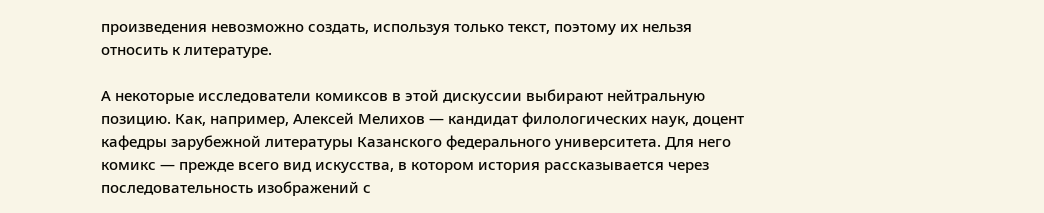произведения невозможно создать, используя только текст, поэтому их нельзя относить к литературе.

А некоторые исследователи комиксов в этой дискуссии выбирают нейтральную позицию. Как, например, Алексей Мелихов — кандидат филологических наук, доцент кафедры зарубежной литературы Казанского федерального университета. Для него комикс — прежде всего вид искусства, в котором история рассказывается через последовательность изображений с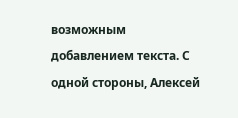возможным добавлением текста. С одной стороны, Алексей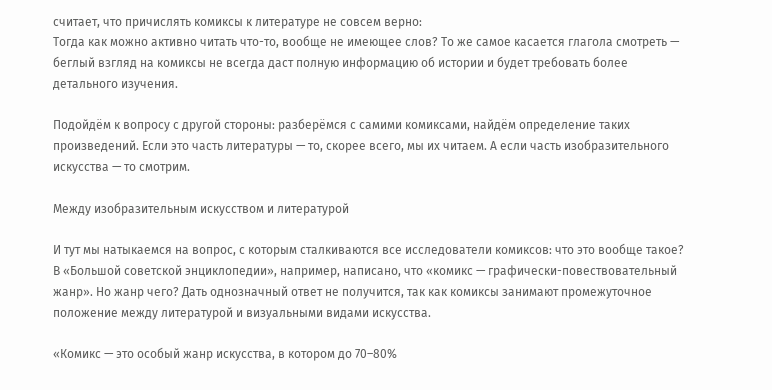считает, что причислять комиксы к литературе не совсем верно:
Тогда как можно активно читать что-то, вообще не имеющее слов? То же самое касается глагола смотреть — беглый взгляд на комиксы не всегда даст полную информацию об истории и будет требовать более детального изучения.

Подойдём к вопросу с другой стороны: разберёмся с самими комиксами, найдём определение таких произведений. Если это часть литературы — то, скорее всего, мы их читаем. А если часть изобразительного искусства — то смотрим.

Между изобразительным искусством и литературой

И тут мы натыкаемся на вопрос, с которым сталкиваются все исследователи комиксов: что это вообще такое? В «Большой советской энциклопедии», например, написано, что «комикс — графически-повествовательный жанр». Но жанр чего? Дать однозначный ответ не получится, так как комиксы занимают промежуточное положение между литературой и визуальными видами искусства.

«Комикс — это особый жанр искусства, в котором до 70–80%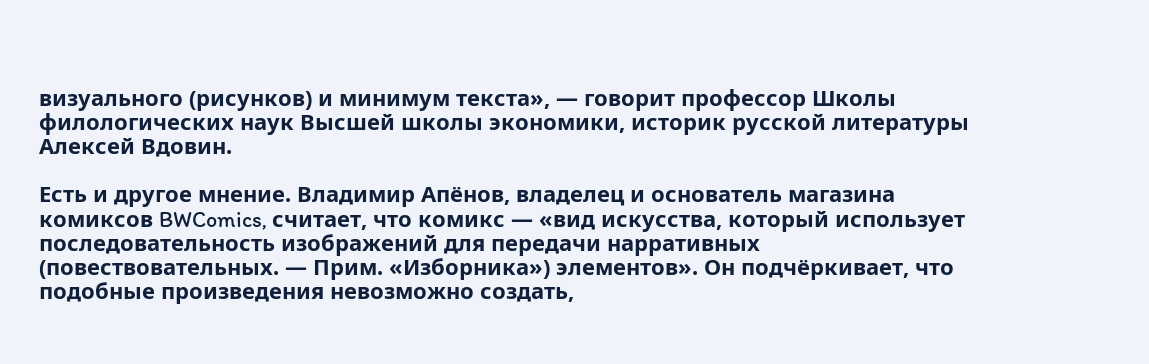визуального (рисунков) и минимум текста», — говорит профессор Школы филологических наук Высшей школы экономики, историк русской литературы Алексей Вдовин.

Есть и другое мнение. Владимир Апёнов, владелец и основатель магазина комиксов BWComics, считает, что комикс — «вид искусства, который использует последовательность изображений для передачи нарративных (повествовательных. — Прим. «Изборника») элементов». Он подчёркивает, что подобные произведения невозможно создать,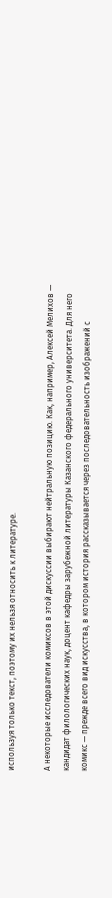используя только текст, поэтому их нельзя относить к литературе.

А некоторые исследователи комиксов в этой дискуссии выбирают нейтральную позицию. Как, например, Алексей Мелихов — кандидат филологических наук, доцент кафедры зарубежной литературы Казанского федерального университета. Для него комикс — прежде всего вид искусства, в котором история рассказывается через последовательность изображений с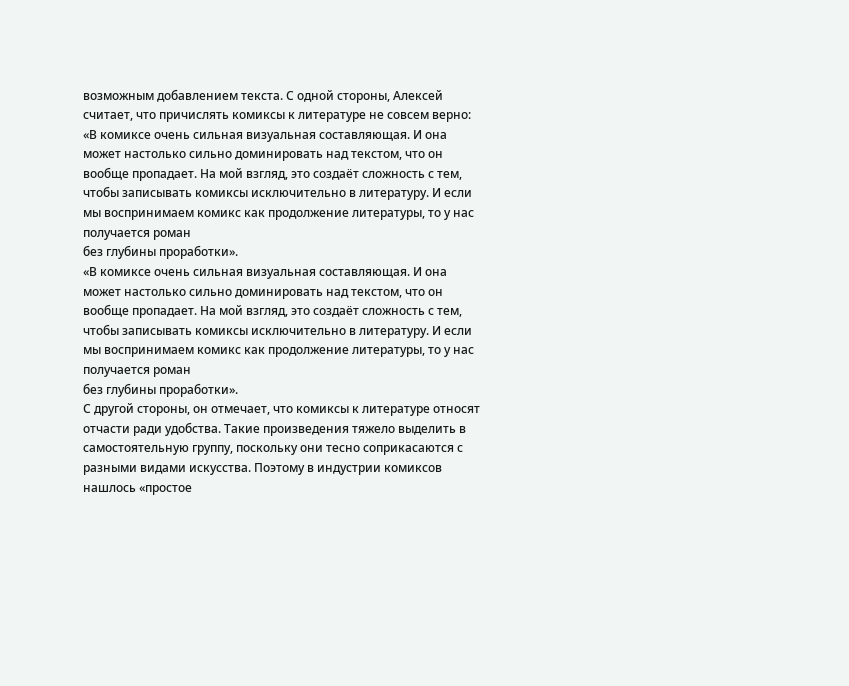возможным добавлением текста. С одной стороны, Алексей считает, что причислять комиксы к литературе не совсем верно:
«В комиксе очень сильная визуальная составляющая. И она может настолько сильно доминировать над текстом, что он вообще пропадает. На мой взгляд, это создаёт сложность с тем, чтобы записывать комиксы исключительно в литературу. И если мы воспринимаем комикс как продолжение литературы, то у нас получается роман
без глубины проработки».
«В комиксе очень сильная визуальная составляющая. И она может настолько сильно доминировать над текстом, что он вообще пропадает. На мой взгляд, это создаёт сложность с тем, чтобы записывать комиксы исключительно в литературу. И если мы воспринимаем комикс как продолжение литературы, то у нас получается роман
без глубины проработки».
С другой стороны, он отмечает, что комиксы к литературе относят отчасти ради удобства. Такие произведения тяжело выделить в самостоятельную группу, поскольку они тесно соприкасаются с разными видами искусства. Поэтому в индустрии комиксов нашлось «простое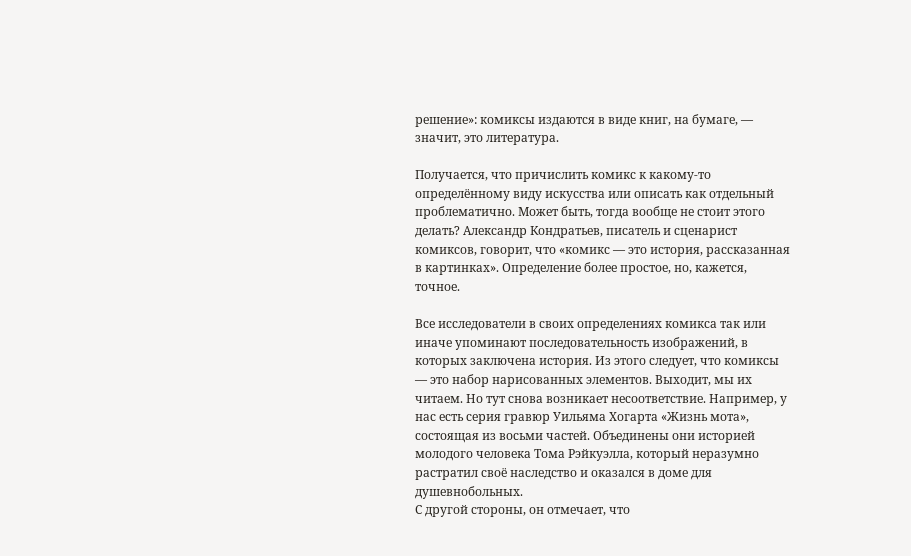решение»: комиксы издаются в виде книг, на бумаге, — значит, это литература.

Получается, что причислить комикс к какому-то определённому виду искусства или описать как отдельный проблематично. Может быть, тогда вообще не стоит этого делать? Александр Кондратьев, писатель и сценарист комиксов, говорит, что «комикс — это история, рассказанная в картинках». Определение более простое, но, кажется, точное.

Все исследователи в своих определениях комикса так или иначе упоминают последовательность изображений, в которых заключена история. Из этого следует, что комиксы — это набор нарисованных элементов. Выходит, мы их читаем. Но тут снова возникает несоответствие. Например, у нас есть серия гравюр Уильяма Хогарта «Жизнь мота», состоящая из восьми частей. Объединены они историей молодого человека Тома Рэйкуэлла, который неразумно растратил своё наследство и оказался в доме для душевнобольных.
С другой стороны, он отмечает, что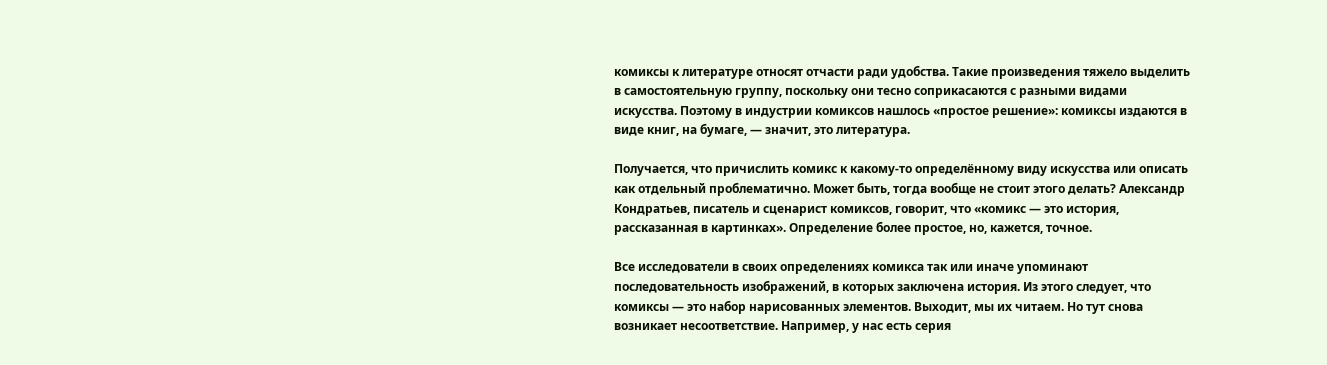комиксы к литературе относят отчасти ради удобства. Такие произведения тяжело выделить в самостоятельную группу, поскольку они тесно соприкасаются с разными видами искусства. Поэтому в индустрии комиксов нашлось «простое решение»: комиксы издаются в виде книг, на бумаге, — значит, это литература.

Получается, что причислить комикс к какому-то определённому виду искусства или описать как отдельный проблематично. Может быть, тогда вообще не стоит этого делать? Александр Кондратьев, писатель и сценарист комиксов, говорит, что «комикс — это история, рассказанная в картинках». Определение более простое, но, кажется, точное.

Все исследователи в своих определениях комикса так или иначе упоминают последовательность изображений, в которых заключена история. Из этого следует, что комиксы — это набор нарисованных элементов. Выходит, мы их читаем. Но тут снова возникает несоответствие. Например, у нас есть серия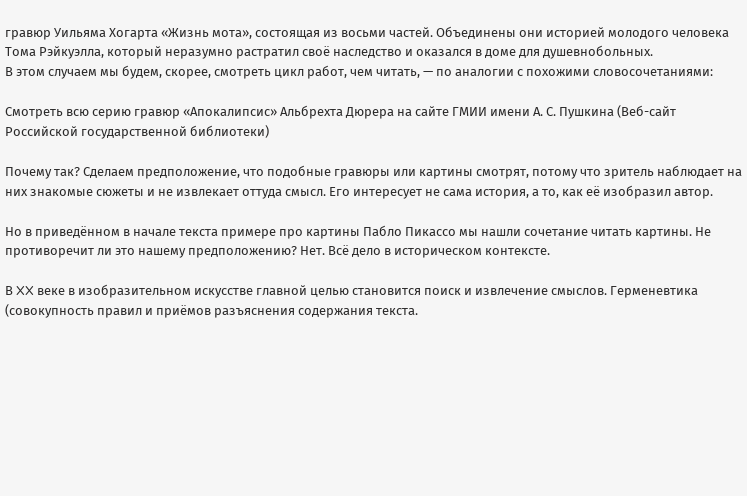гравюр Уильяма Хогарта «Жизнь мота», состоящая из восьми частей. Объединены они историей молодого человека Тома Рэйкуэлла, который неразумно растратил своё наследство и оказался в доме для душевнобольных.
В этом случаем мы будем, скорее, смотреть цикл работ, чем читать, — по аналогии с похожими словосочетаниями:

Смотреть всю серию гравюр «Апокалипсис» Альбрехта Дюрера на сайте ГМИИ имени А. С. Пушкина (Веб-сайт Российской государственной библиотеки)

Почему так? Сделаем предположение, что подобные гравюры или картины смотрят, потому что зритель наблюдает на них знакомые сюжеты и не извлекает оттуда смысл. Его интересует не сама история, а то, как её изобразил автор.

Но в приведённом в начале текста примере про картины Пабло Пикассо мы нашли сочетание читать картины. Не противоречит ли это нашему предположению? Нет. Всё дело в историческом контексте.

В XX веке в изобразительном искусстве главной целью становится поиск и извлечение смыслов. Герменевтика (совокупность правил и приёмов разъяснения содержания текста.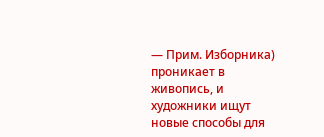— Прим. Изборника) проникает в живопись, и художники ищут новые способы для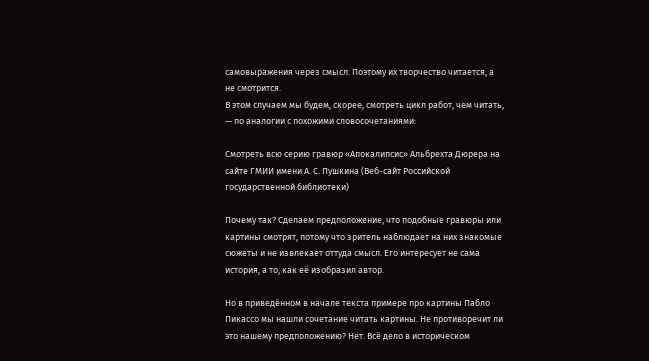самовыражения через смысл. Поэтому их творчество читается, а не смотрится.
В этом случаем мы будем, скорее, смотреть цикл работ, чем читать, — по аналогии с похожими словосочетаниями:

Смотреть всю серию гравюр «Апокалипсис» Альбрехта Дюрера на сайте ГМИИ имени А. С. Пушкина (Веб-сайт Российской государственной библиотеки)

Почему так? Сделаем предположение, что подобные гравюры или картины смотрят, потому что зритель наблюдает на них знакомые сюжеты и не извлекает оттуда смысл. Его интересует не сама история, а то, как её изобразил автор.

Но в приведённом в начале текста примере про картины Пабло Пикассо мы нашли сочетание читать картины. Не противоречит ли это нашему предположению? Нет. Всё дело в историческом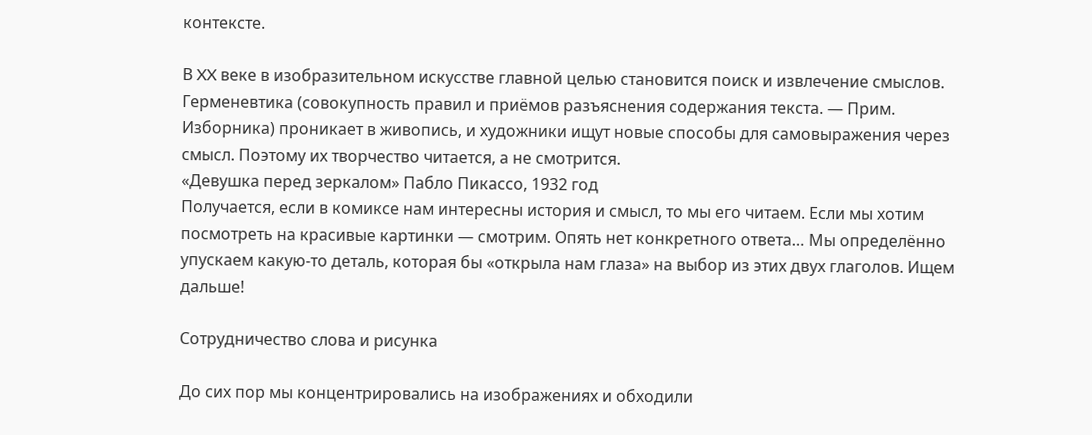контексте.

В XX веке в изобразительном искусстве главной целью становится поиск и извлечение смыслов. Герменевтика (совокупность правил и приёмов разъяснения содержания текста. — Прим. Изборника) проникает в живопись, и художники ищут новые способы для самовыражения через смысл. Поэтому их творчество читается, а не смотрится.
«Девушка перед зеркалом» Пабло Пикассо, 1932 год
Получается, если в комиксе нам интересны история и смысл, то мы его читаем. Если мы хотим посмотреть на красивые картинки — смотрим. Опять нет конкретного ответа… Мы определённо упускаем какую-то деталь, которая бы «открыла нам глаза» на выбор из этих двух глаголов. Ищем дальше!

Сотрудничество слова и рисунка

До сих пор мы концентрировались на изображениях и обходили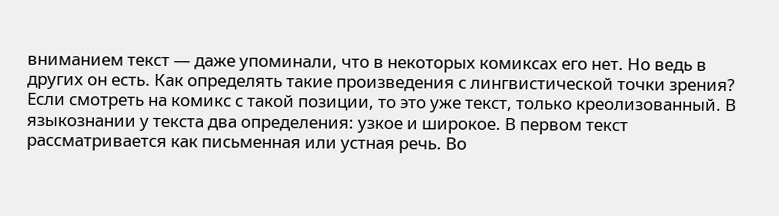вниманием текст — даже упоминали, что в некоторых комиксах его нет. Но ведь в других он есть. Как определять такие произведения с лингвистической точки зрения? Если смотреть на комикс с такой позиции, то это уже текст, только креолизованный. В языкознании у текста два определения: узкое и широкое. В первом текст рассматривается как письменная или устная речь. Во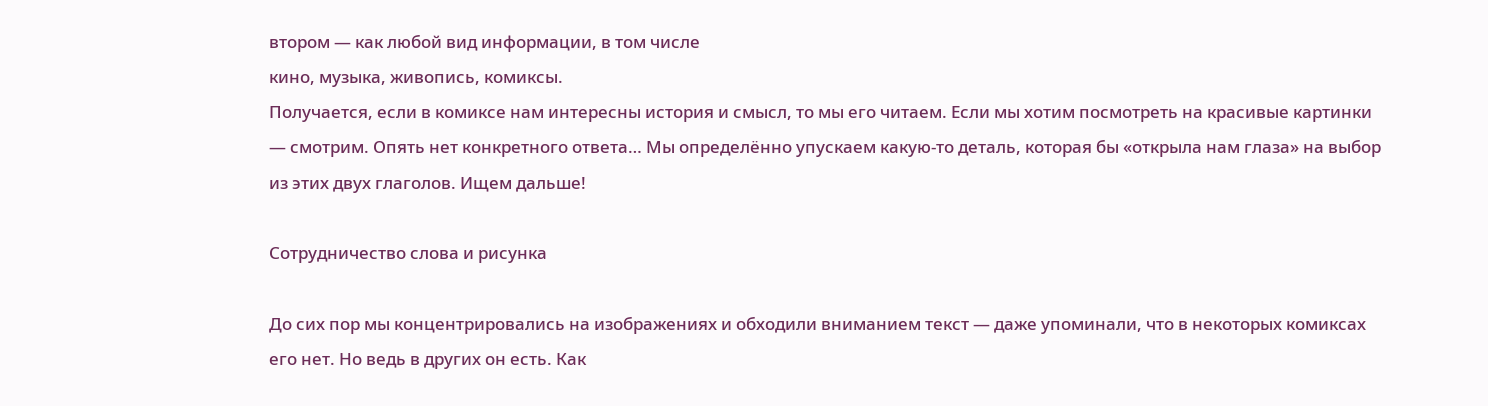втором — как любой вид информации, в том числе
кино, музыка, живопись, комиксы.
Получается, если в комиксе нам интересны история и смысл, то мы его читаем. Если мы хотим посмотреть на красивые картинки — смотрим. Опять нет конкретного ответа… Мы определённо упускаем какую-то деталь, которая бы «открыла нам глаза» на выбор из этих двух глаголов. Ищем дальше!

Сотрудничество слова и рисунка

До сих пор мы концентрировались на изображениях и обходили вниманием текст — даже упоминали, что в некоторых комиксах его нет. Но ведь в других он есть. Как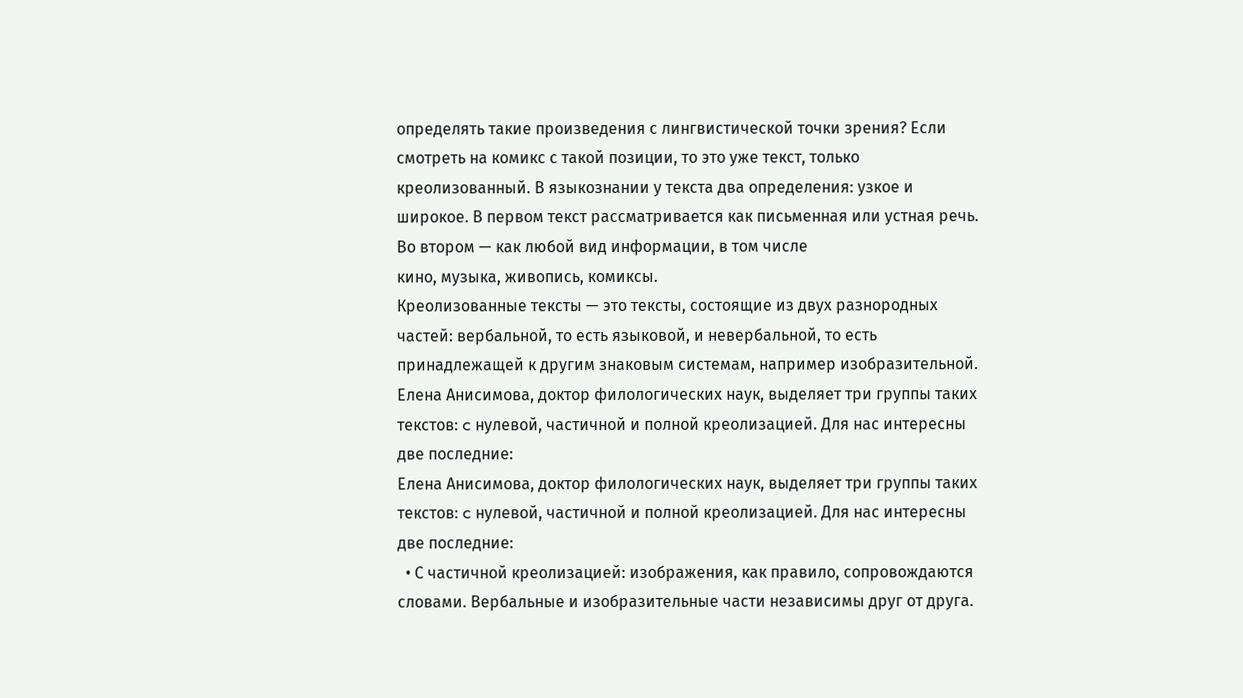определять такие произведения с лингвистической точки зрения? Если смотреть на комикс с такой позиции, то это уже текст, только креолизованный. В языкознании у текста два определения: узкое и широкое. В первом текст рассматривается как письменная или устная речь. Во втором — как любой вид информации, в том числе
кино, музыка, живопись, комиксы.
Креолизованные тексты — это тексты, состоящие из двух разнородных частей: вербальной, то есть языковой, и невербальной, то есть принадлежащей к другим знаковым системам, например изобразительной.
Елена Анисимова, доктор филологических наук, выделяет три группы таких текстов: c нулевой, частичной и полной креолизацией. Для нас интересны две последние:
Елена Анисимова, доктор филологических наук, выделяет три группы таких текстов: c нулевой, частичной и полной креолизацией. Для нас интересны две последние:
  • С частичной креолизацией: изображения, как правило, сопровождаются словами. Вербальные и изобразительные части независимы друг от друга.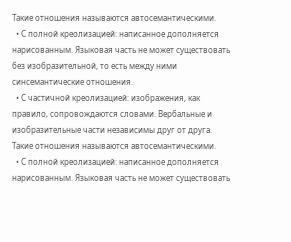Такие отношения называются автосемантическими.
  • С полной креолизацией: написанное дополняется нарисованным. Языковая часть не может существовать без изобразительной, то есть между ними синсемантические отношения.
  • С частичной креолизацией: изображения, как правило, сопровождаются словами. Вербальные и изобразительные части независимы друг от друга. Такие отношения называются автосемантическими.
  • С полной креолизацией: написанное дополняется нарисованным. Языковая часть не может существовать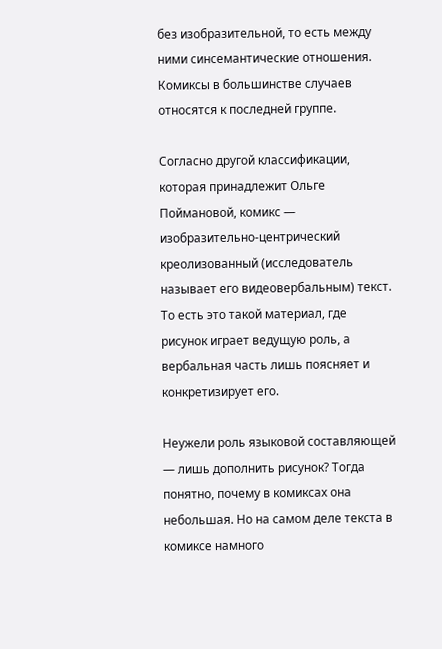без изобразительной, то есть между ними синсемантические отношения.
Комиксы в большинстве случаев относятся к последней группе.

Согласно другой классификации, которая принадлежит Ольге Поймановой, комикс — изобразительно-центрический креолизованный (исследователь называет его видеовербальным) текст. То есть это такой материал, где рисунок играет ведущую роль, а вербальная часть лишь поясняет и конкретизирует его.

Неужели роль языковой составляющей — лишь дополнить рисунок? Тогда понятно, почему в комиксах она небольшая. Но на самом деле текста в комиксе намного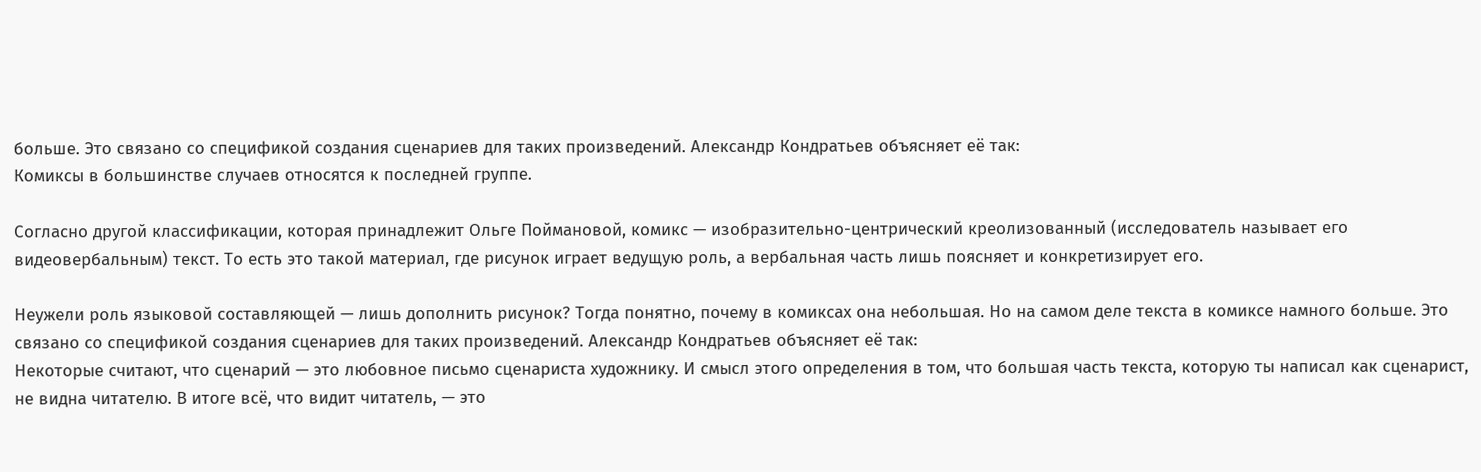больше. Это связано со спецификой создания сценариев для таких произведений. Александр Кондратьев объясняет её так:
Комиксы в большинстве случаев относятся к последней группе.

Согласно другой классификации, которая принадлежит Ольге Поймановой, комикс — изобразительно-центрический креолизованный (исследователь называет его видеовербальным) текст. То есть это такой материал, где рисунок играет ведущую роль, а вербальная часть лишь поясняет и конкретизирует его.

Неужели роль языковой составляющей — лишь дополнить рисунок? Тогда понятно, почему в комиксах она небольшая. Но на самом деле текста в комиксе намного больше. Это связано со спецификой создания сценариев для таких произведений. Александр Кондратьев объясняет её так:
Некоторые считают, что сценарий — это любовное письмо сценариста художнику. И смысл этого определения в том, что большая часть текста, которую ты написал как сценарист, не видна читателю. В итоге всё, что видит читатель, — это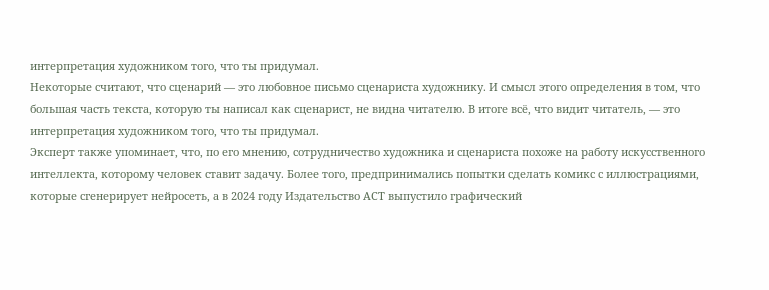интерпретация художником того, что ты придумал.
Некоторые считают, что сценарий — это любовное письмо сценариста художнику. И смысл этого определения в том, что большая часть текста, которую ты написал как сценарист, не видна читателю. В итоге всё, что видит читатель, — это интерпретация художником того, что ты придумал.
Эксперт также упоминает, что, по его мнению, сотрудничество художника и сценариста похоже на работу искусственного интеллекта, которому человек ставит задачу. Более того, предпринимались попытки сделать комикс с иллюстрациями, которые сгенерирует нейросеть, а в 2024 году Издательство АСТ выпустило графический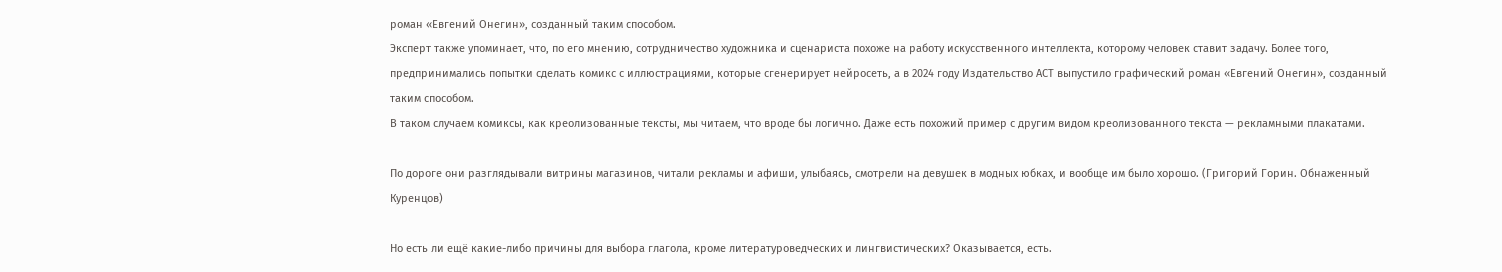роман «Евгений Онегин», созданный таким способом.
Эксперт также упоминает, что, по его мнению, сотрудничество художника и сценариста похоже на работу искусственного интеллекта, которому человек ставит задачу. Более того, предпринимались попытки сделать комикс с иллюстрациями, которые сгенерирует нейросеть, а в 2024 году Издательство АСТ выпустило графический роман «Евгений Онегин», созданный таким способом.
В таком случаем комиксы, как креолизованные тексты, мы читаем, что вроде бы логично. Даже есть похожий пример с другим видом креолизованного текста — рекламными плакатами.

По дороге они разглядывали витрины магазинов, читали рекламы и афиши, улыбаясь, смотрели на девушек в модных юбках, и вообще им было хорошо. (Григорий Горин. Обнаженный Куренцов)

Но есть ли ещё какие-либо причины для выбора глагола, кроме литературоведческих и лингвистических? Оказывается, есть.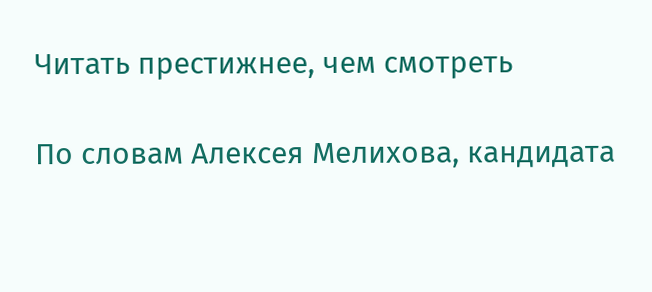Читать престижнее, чем смотреть

По словам Алексея Мелихова, кандидата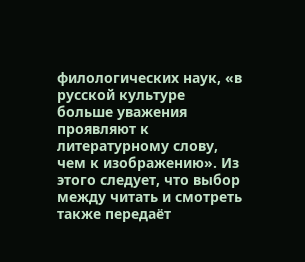филологических наук, «в русской культуре больше уважения проявляют к литературному слову, чем к изображению». Из этого следует, что выбор между читать и смотреть также передаёт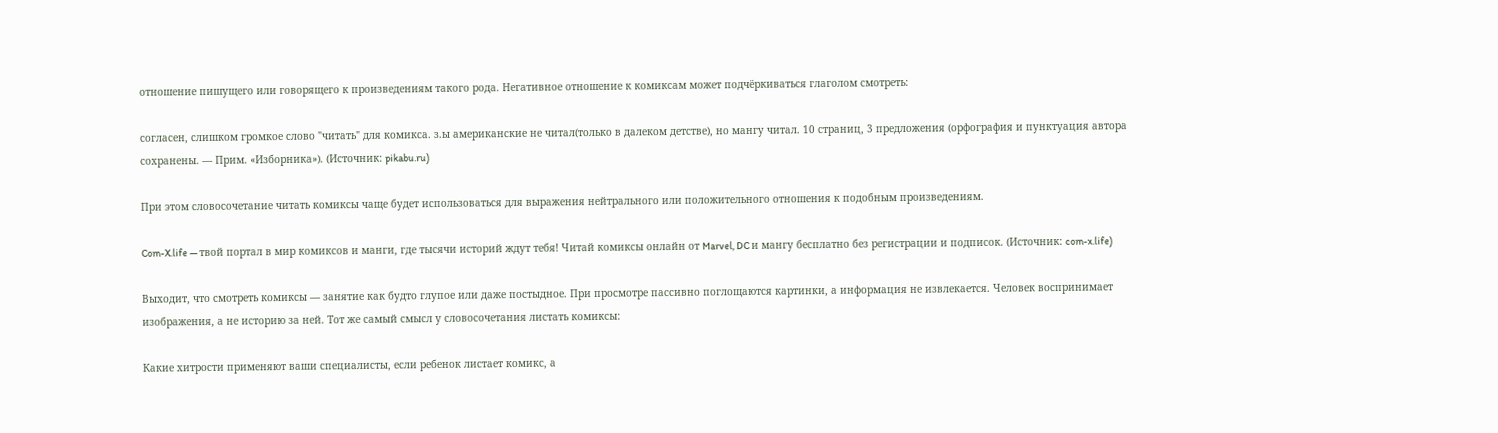отношение пишущего или говорящего к произведениям такого рода. Негативное отношение к комиксам может подчёркиваться глаголом смотреть:

согласен, слишком громкое слово "читать" для комикса. з.ы американские не читал(только в далеком детстве), но мангу читал. 10 страниц, 3 предложения (орфография и пунктуация автора сохранены. — Прим. «Изборника»). (Источник: pikabu.ru)

При этом словосочетание читать комиксы чаще будет использоваться для выражения нейтрального или положительного отношения к подобным произведениям.

Com-X.life — твой портал в мир комиксов и манги, где тысячи историй ждут тебя! Читай комиксы онлайн от Marvel, DC и мангу бесплатно без регистрации и подписок. (Источник: com-x.life)

Выходит, что смотреть комиксы — занятие как будто глупое или даже постыдное. При просмотре пассивно поглощаются картинки, а информация не извлекается. Человек воспринимает изображения, а не историю за ней. Тот же самый смысл у словосочетания листать комиксы:

Какие хитрости применяют ваши специалисты, если ребенок листает комикс, а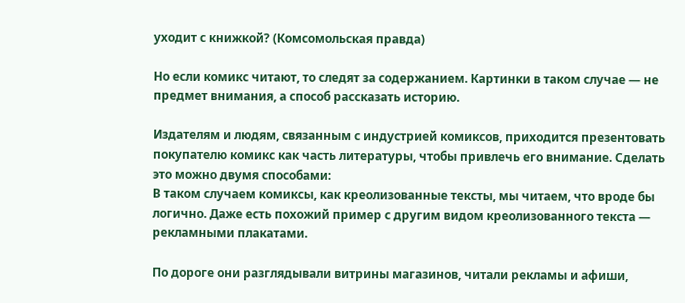уходит с книжкой? (Комсомольская правда)

Но если комикс читают, то следят за содержанием. Картинки в таком случае — не предмет внимания, а способ рассказать историю.

Издателям и людям, связанным с индустрией комиксов, приходится презентовать покупателю комикс как часть литературы, чтобы привлечь его внимание. Сделать это можно двумя способами:
В таком случаем комиксы, как креолизованные тексты, мы читаем, что вроде бы логично. Даже есть похожий пример с другим видом креолизованного текста — рекламными плакатами.

По дороге они разглядывали витрины магазинов, читали рекламы и афиши,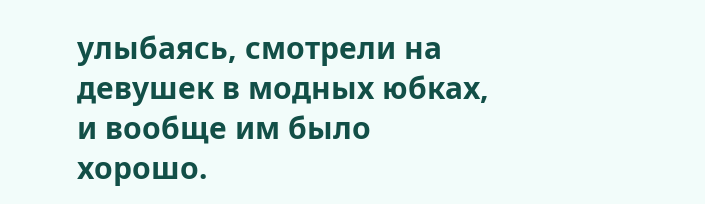улыбаясь, смотрели на девушек в модных юбках, и вообще им было хорошо.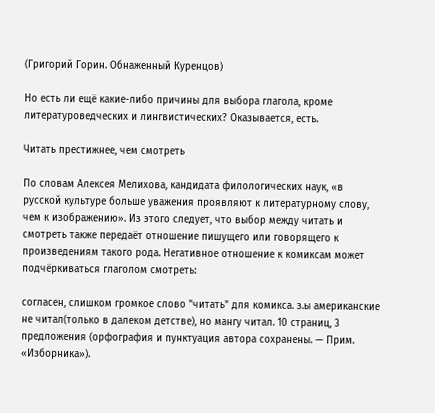(Григорий Горин. Обнаженный Куренцов)

Но есть ли ещё какие-либо причины для выбора глагола, кроме литературоведческих и лингвистических? Оказывается, есть.

Читать престижнее, чем смотреть

По словам Алексея Мелихова, кандидата филологических наук, «в русской культуре больше уважения проявляют к литературному слову, чем к изображению». Из этого следует, что выбор между читать и смотреть также передаёт отношение пишущего или говорящего к произведениям такого рода. Негативное отношение к комиксам может подчёркиваться глаголом смотреть:

согласен, слишком громкое слово "читать" для комикса. з.ы американские не читал(только в далеком детстве), но мангу читал. 10 страниц, 3 предложения (орфография и пунктуация автора сохранены. — Прим. «Изборника»).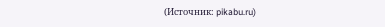(Источник: pikabu.ru)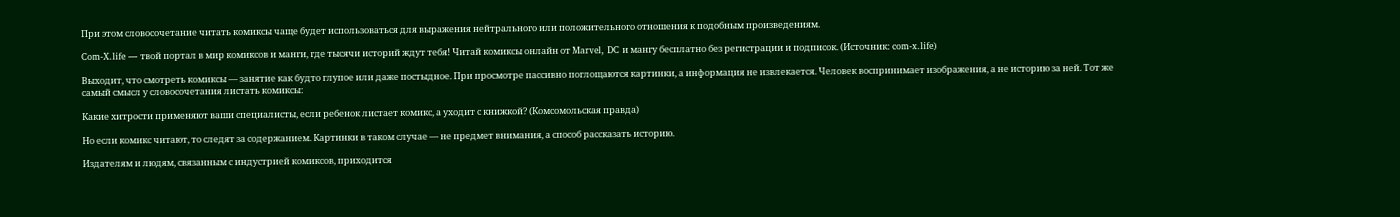При этом словосочетание читать комиксы чаще будет использоваться для выражения нейтрального или положительного отношения к подобным произведениям.

Com-X.life — твой портал в мир комиксов и манги, где тысячи историй ждут тебя! Читай комиксы онлайн от Marvel, DC и мангу бесплатно без регистрации и подписок. (Источник: com-x.life)

Выходит, что смотреть комиксы — занятие как будто глупое или даже постыдное. При просмотре пассивно поглощаются картинки, а информация не извлекается. Человек воспринимает изображения, а не историю за ней. Тот же самый смысл у словосочетания листать комиксы:

Какие хитрости применяют ваши специалисты, если ребенок листает комикс, а уходит с книжкой? (Комсомольская правда)

Но если комикс читают, то следят за содержанием. Картинки в таком случае — не предмет внимания, а способ рассказать историю.

Издателям и людям, связанным с индустрией комиксов, приходится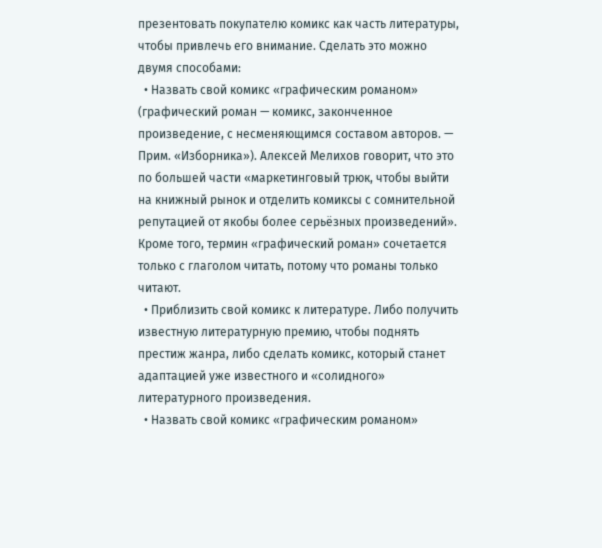презентовать покупателю комикс как часть литературы, чтобы привлечь его внимание. Сделать это можно двумя способами:
  • Назвать свой комикс «графическим романом» (графический роман — комикс, законченное произведение, с несменяющимся составом авторов. — Прим. «Изборника»). Алексей Мелихов говорит, что это по большей части «маркетинговый трюк, чтобы выйти на книжный рынок и отделить комиксы с сомнительной репутацией от якобы более серьёзных произведений». Кроме того, термин «графический роман» сочетается только с глаголом читать, потому что романы только читают.
  • Приблизить свой комикс к литературе. Либо получить известную литературную премию, чтобы поднять престиж жанра, либо сделать комикс, который станет адаптацией уже известного и «солидного» литературного произведения.
  • Назвать свой комикс «графическим романом»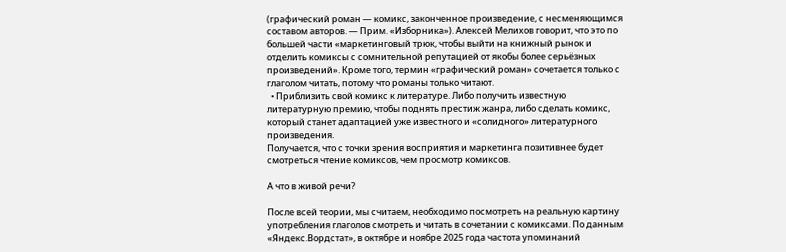(графический роман — комикс, законченное произведение, с несменяющимся составом авторов. — Прим. «Изборника»). Алексей Мелихов говорит, что это по большей части «маркетинговый трюк, чтобы выйти на книжный рынок и отделить комиксы с сомнительной репутацией от якобы более серьёзных произведений». Кроме того, термин «графический роман» сочетается только с глаголом читать, потому что романы только читают.
  • Приблизить свой комикс к литературе. Либо получить известную литературную премию, чтобы поднять престиж жанра, либо сделать комикс, который станет адаптацией уже известного и «солидного» литературного произведения.
Получается, что с точки зрения восприятия и маркетинга позитивнее будет смотреться чтение комиксов, чем просмотр комиксов.

А что в живой речи?

После всей теории, мы считаем, необходимо посмотреть на реальную картину употребления глаголов смотреть и читать в сочетании с комиксами. По данным «Яндекс.Вордстат», в октябре и ноябре 2025 года частота упоминаний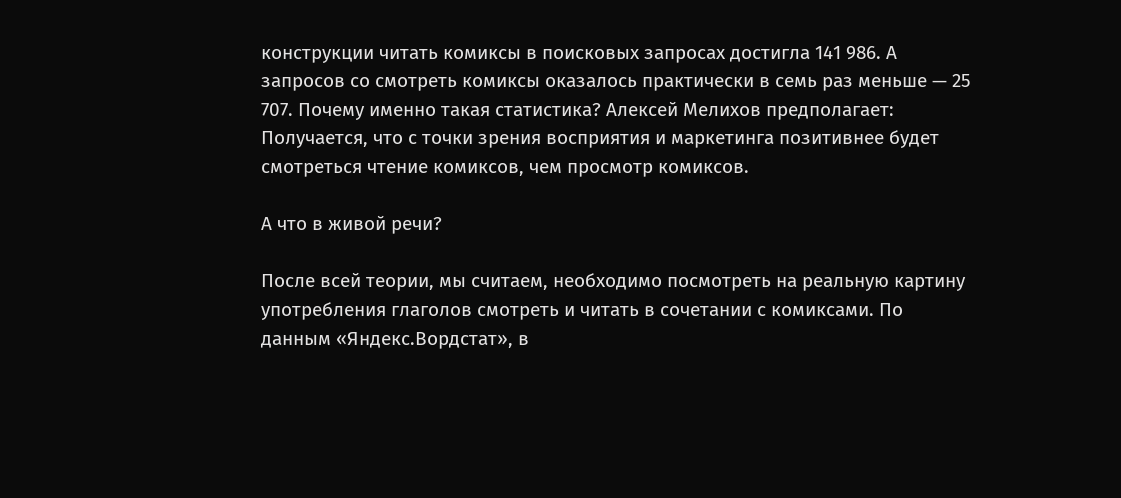конструкции читать комиксы в поисковых запросах достигла 141 986. А запросов со смотреть комиксы оказалось практически в семь раз меньше — 25 707. Почему именно такая статистика? Алексей Мелихов предполагает:
Получается, что с точки зрения восприятия и маркетинга позитивнее будет смотреться чтение комиксов, чем просмотр комиксов.

А что в живой речи?

После всей теории, мы считаем, необходимо посмотреть на реальную картину употребления глаголов смотреть и читать в сочетании с комиксами. По данным «Яндекс.Вордстат», в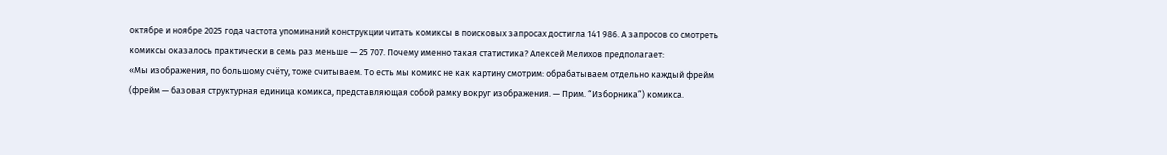октябре и ноябре 2025 года частота упоминаний конструкции читать комиксы в поисковых запросах достигла 141 986. А запросов со смотреть комиксы оказалось практически в семь раз меньше — 25 707. Почему именно такая статистика? Алексей Мелихов предполагает:
«Мы изображения, по большому счёту, тоже считываем. То есть мы комикс не как картину смотрим: обрабатываем отдельно каждый фрейм (фрейм — базовая структурная единица комикса, представляющая собой рамку вокруг изображения. — Прим. “Изборника”) комикса.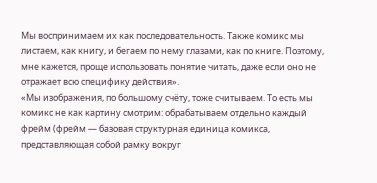Мы воспринимаем их как последовательность. Также комикс мы листаем, как книгу, и бегаем по нему глазами, как по книге. Поэтому, мне кажется, проще использовать понятие читать, даже если оно не отражает всю специфику действия».
«Мы изображения, по большому счёту, тоже считываем. То есть мы комикс не как картину смотрим: обрабатываем отдельно каждый фрейм (фрейм — базовая структурная единица комикса, представляющая собой рамку вокруг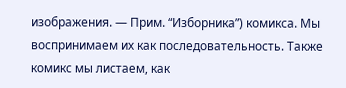изображения. — Прим. “Изборника”) комикса. Мы воспринимаем их как последовательность. Также комикс мы листаем, как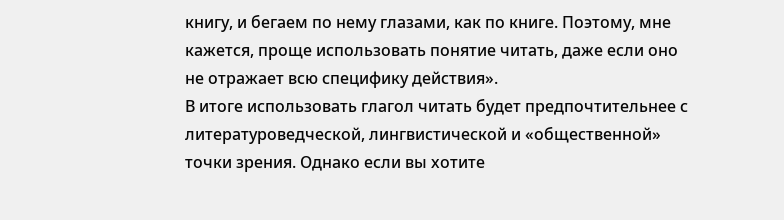книгу, и бегаем по нему глазами, как по книге. Поэтому, мне кажется, проще использовать понятие читать, даже если оно не отражает всю специфику действия».
В итоге использовать глагол читать будет предпочтительнее с литературоведческой, лингвистической и «общественной» точки зрения. Однако если вы хотите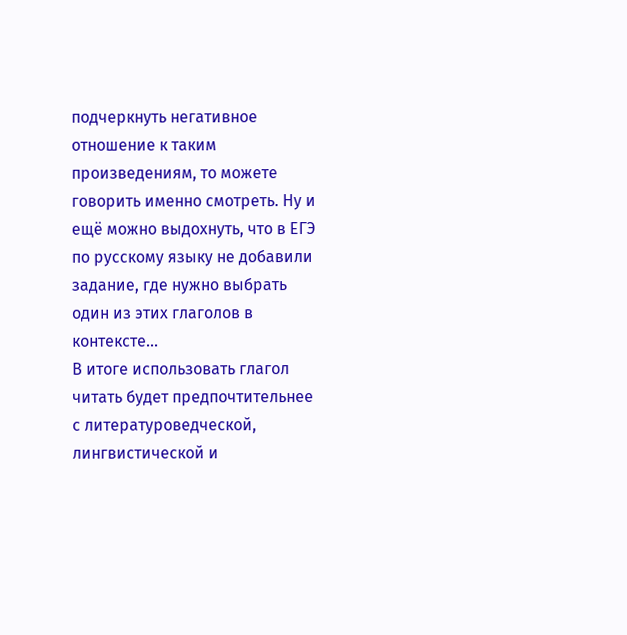подчеркнуть негативное отношение к таким произведениям, то можете говорить именно смотреть. Ну и ещё можно выдохнуть, что в ЕГЭ по русскому языку не добавили задание, где нужно выбрать один из этих глаголов в контексте...
В итоге использовать глагол читать будет предпочтительнее с литературоведческой, лингвистической и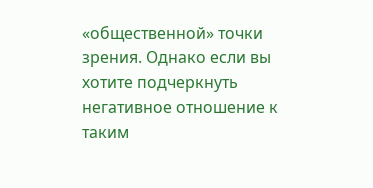«общественной» точки зрения. Однако если вы хотите подчеркнуть негативное отношение к таким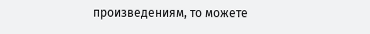произведениям, то можете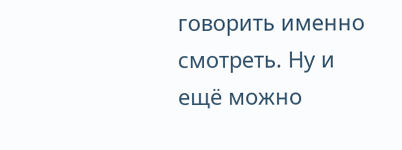говорить именно смотреть. Ну и ещё можно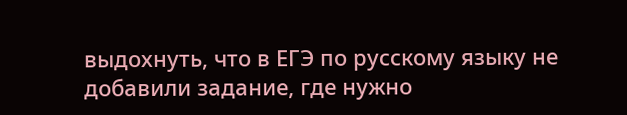выдохнуть, что в ЕГЭ по русскому языку не добавили задание, где нужно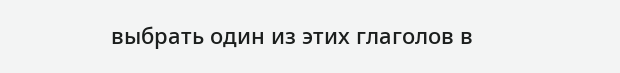выбрать один из этих глаголов в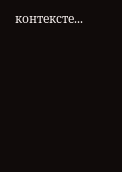контексте...